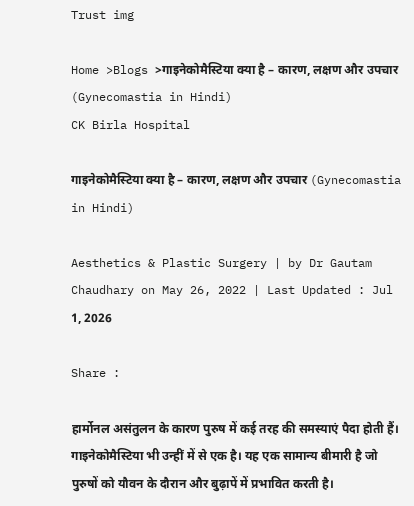Trust img

Home >Blogs >गाइनेकोमैस्टिया क्या है – कारण, लक्षण और उपचार (Gynecomastia in Hindi)
CK Birla Hospital

गाइनेकोमैस्टिया क्या है – कारण, लक्षण और उपचार (Gynecomastia in Hindi)

Aesthetics & Plastic Surgery | by Dr Gautam Chaudhary on May 26, 2022 | Last Updated : Jul 1, 2026

Share :

हार्मोनल असंतुलन के कारण पुरुष में कई तरह की समस्याएं पैदा होती हैं। गाइनेकोमैस्टिया भी उन्हीं में से एक है। यह एक सामान्य बीमारी है जो पुरुषों को यौवन के दौरान और बुढ़ापें में प्रभावित करती है।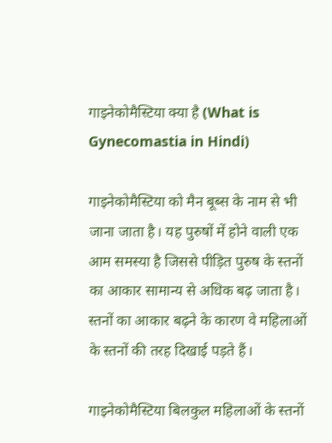गाइनेकोमैस्टिया क्या है (What is Gynecomastia in Hindi)

गाइनेकोमैस्टिया को मैन बूब्स के नाम से भी जाना जाता है। यह पुरुषों में होने वाली एक आम समस्या है जिससे पीड़ित पुरुष के स्तनों का आकार सामान्य से अधिक बढ़ जाता है। स्तनों का आकार बढ़ने के कारण वे महिलाओं के स्तनों की तरह दिखाई पड़ते हैं।

गाइनेकोमैस्टिया बिलकुल महिलाओं के स्तनों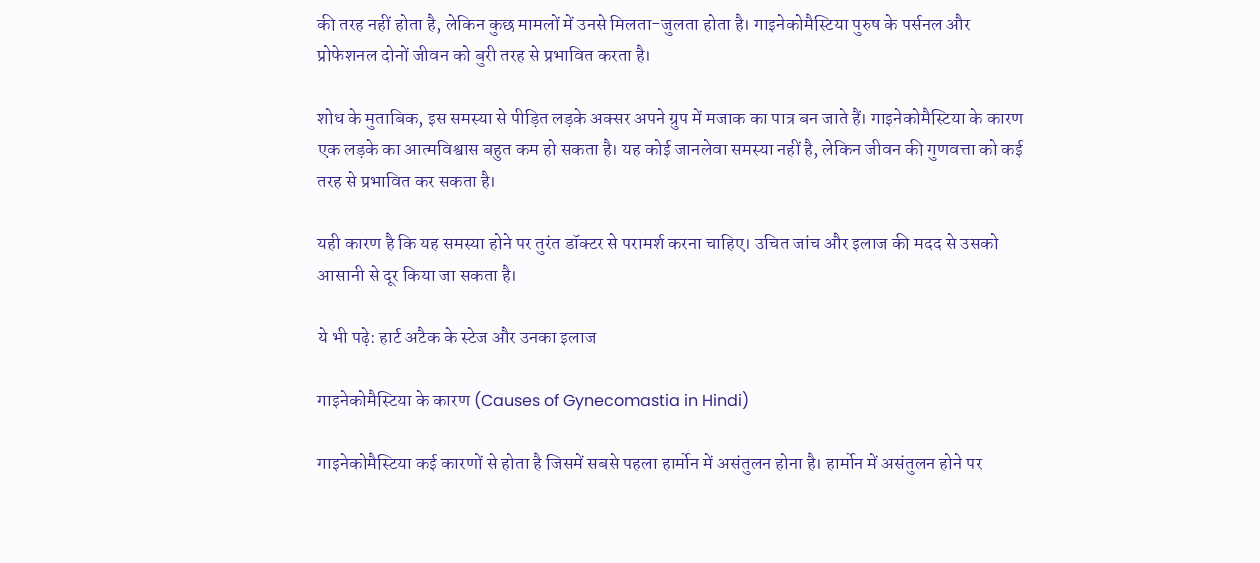की तरह नहीं होता है, लेकिन कुछ मामलों में उनसे मिलता-जुलता होता है। गाइनेकोमैस्टिया पुरुष के पर्सनल और प्रोफेशनल दोनों जीवन को बुरी तरह से प्रभावित करता है।

शोध के मुताबिक, इस समस्या से पीड़ित लड़के अक्सर अपने ग्रुप में मजाक का पात्र बन जाते हैं। गाइनेकोमैस्टिया के कारण एक लड़के का आत्मविश्वास बहुत कम हो सकता है। यह कोई जानलेवा समस्या नहीं है, लेकिन जीवन की गुणवत्ता को कई तरह से प्रभावित कर सकता है।

यही कारण है कि यह समस्या होने पर तुरंत डॉक्टर से परामर्श करना चाहिए। उचित जांच और इलाज की मदद से उसको आसानी से दूर किया जा सकता है।

ये भी पढ़े: हार्ट अटैक के स्टेज और उनका इलाज

गाइनेकोमैस्टिया के कारण (Causes of Gynecomastia in Hindi)

गाइनेकोमैस्टिया कई कारणों से होता है जिसमें सबसे पहला हार्मोन में असंतुलन होना है। हार्मोन में असंतुलन होने पर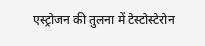एस्ट्रोजन की तुलना में टेस्टोस्टेरोन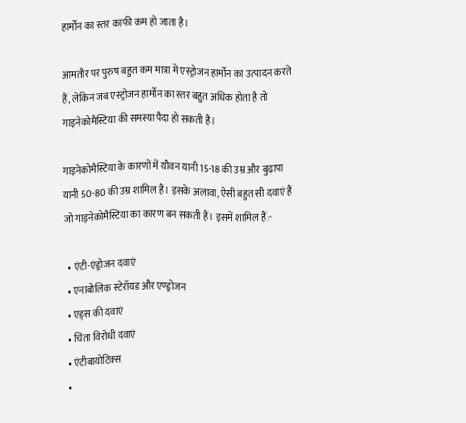हार्मोन का स्तर काफी कम हो जाता है।

आमतौर पर पुरुष बहुत कम मात्रा में एस्ट्रोजन हार्मोन का उत्पादन करते हैं, लेकिन जब एस्ट्रोजन हार्मोन का स्तर बहुत अधिक होता है तो गाइनेकोमैस्टिया की समस्या पैदा हो सकती है।

गाइनेकोमैस्टिया के कारणों में यौवन यानी 15-18 की उम्र और बुढ़ापा यानी 50-80 की उम्र शामिल हैं। इसके अलावा, ऐसी बहुत सी दवाएं हैं जो गाइनेकोमैस्टिया का कारण बन सकती हैं। इसमें शामिल हैं:-

  • एंटी-एंड्रोजन दवाएं
  • एनाबोलिक स्टेरॉयड और एण्ड्रोजन
  • एड्स की दवाएं
  • चिंता विरोधी दवाएं
  • एंटीबायोटिक्स
  •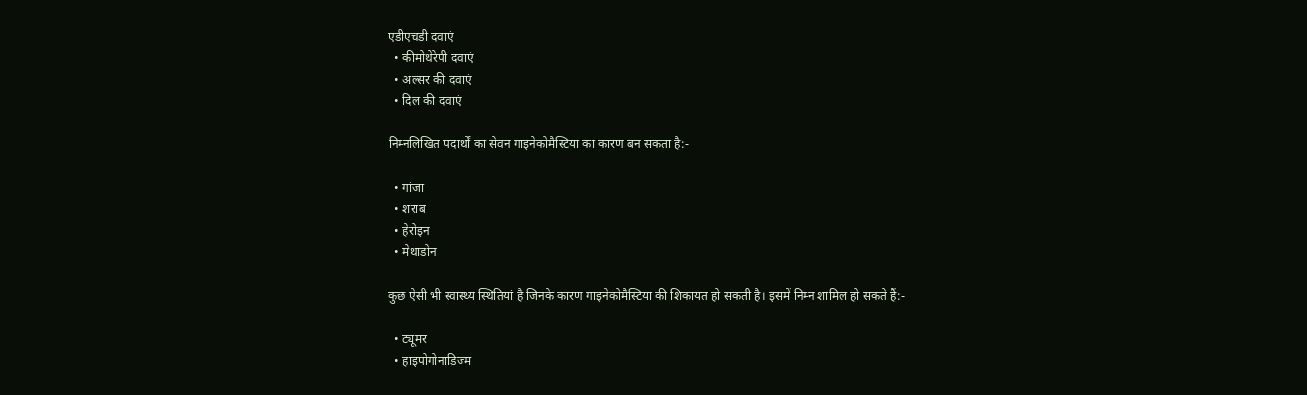एडीएचडी दवाएं
  • कीमोथेरेपी दवाएं
  • अल्सर की दवाएं
  • दिल की दवाएं

निम्नलिखित पदार्थों का सेवन गाइनेकोमैस्टिया का कारण बन सकता है:-

  • गांजा
  • शराब
  • हेरोइन
  • मेथाडोन

कुछ ऐसी भी स्वास्थ्य स्थितियां है जिनके कारण गाइनेकोमैस्टिया की शिकायत हो सकती है। इसमें निम्न शामिल हो सकते हैं:-

  • ट्यूमर
  • हाइपोगोनाडिज्म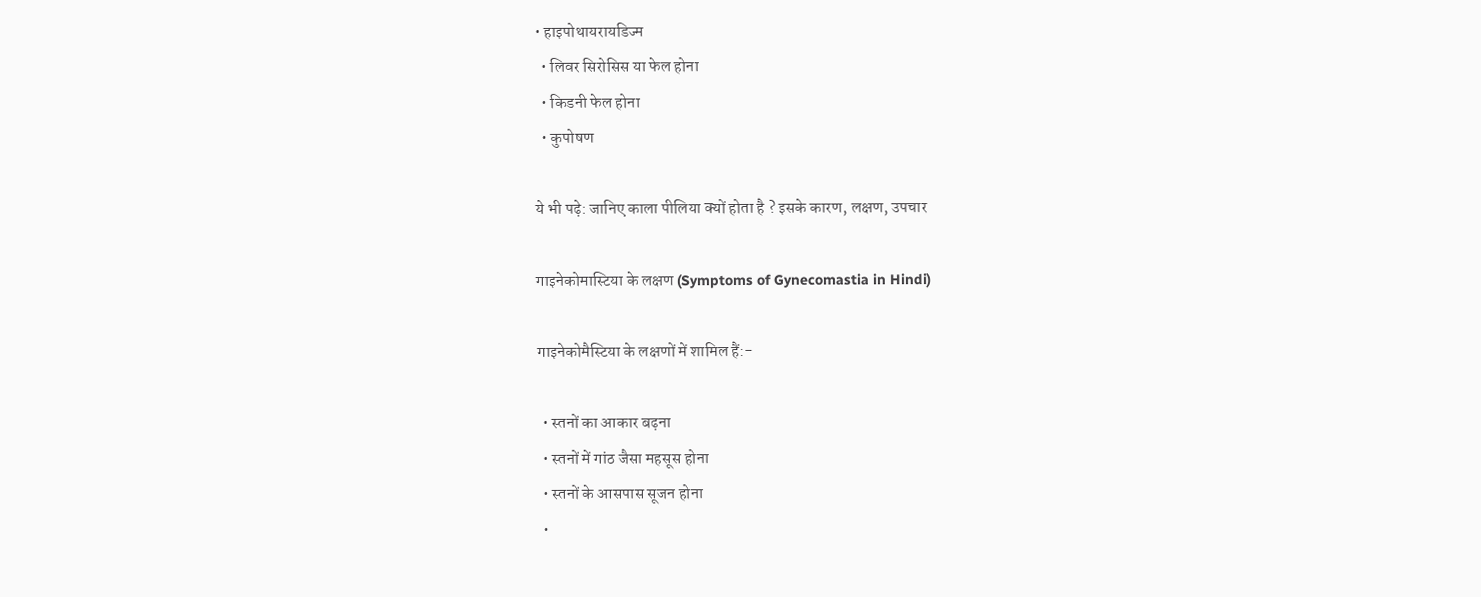• हाइपोथायरायडिज्म
  • लिवर सिरोसिस या फेल होना
  • किडनी फेल होना
  • कुपोषण

ये भी पढ़े: जानिए काला पीलिया क्यों होता है ? इसके कारण, लक्षण, उपचार

गाइनेकोमास्टिया के लक्षण (Symptoms of Gynecomastia in Hindi)

गाइनेकोमैस्टिया के लक्षणों में शामिल हैं:-

  • स्तनों का आकार बढ़ना
  • स्तनों में गांठ जैसा महसूस होना
  • स्तनों के आसपास सूजन होना
  •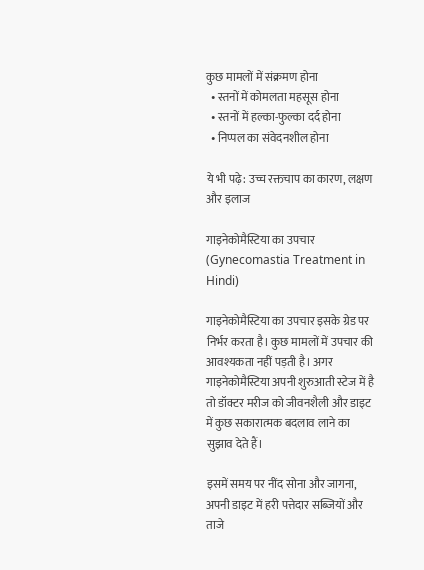कुछ मामलों में संक्रमण होना
  • स्तनों में कोमलता महसूस होना
  • स्तनों में हल्का-फुल्का दर्द होना
  • निप्पल का संवेदनशील होना

ये भी पढ़े: उच्च रक्तचाप का कारण, लक्षण और इलाज

गाइनेकोमैस्टिया का उपचार (Gynecomastia Treatment in Hindi)

गाइनेकोमैस्टिया का उपचार इसके ग्रेड पर निर्भर करता है। कुछ मामलों में उपचार की आवश्यकता नहीं पड़ती है। अगर गाइनेकोमैस्टिया अपनी शुरुआती स्टेज में है तो डॉक्टर मरीज को जीवनशैली और डाइट में कुछ सकारात्मक बदलाव लाने का सुझाव देते हैं।

इसमें समय पर नींद सोना और जागना, अपनी डाइट में हरी पत्तेदार सब्जियों और ताजे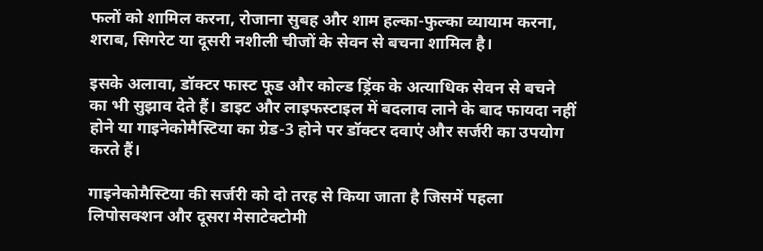फलों को शामिल करना, रोजाना सुबह और शाम हल्का-फुल्का व्यायाम करना, शराब, सिगरेट या दूसरी नशीली चीजों के सेवन से बचना शामिल है।

इसके अलावा, डॉक्टर फास्ट फूड और कोल्ड ड्रिंक के अत्याधिक सेवन से बचने का भी सुझाव देते हैं। डाइट और लाइफस्टाइल में बदलाव लाने के बाद फायदा नहीं होने या गाइनेकोमैस्टिया का ग्रेड-3 होने पर डॉक्टर दवाएं और सर्जरी का उपयोग करते हैं।

गाइनेकोमैस्टिया की सर्जरी को दो तरह से किया जाता है जिसमें पहला लिपोसक्शन और दूसरा मेसाटेक्टोमी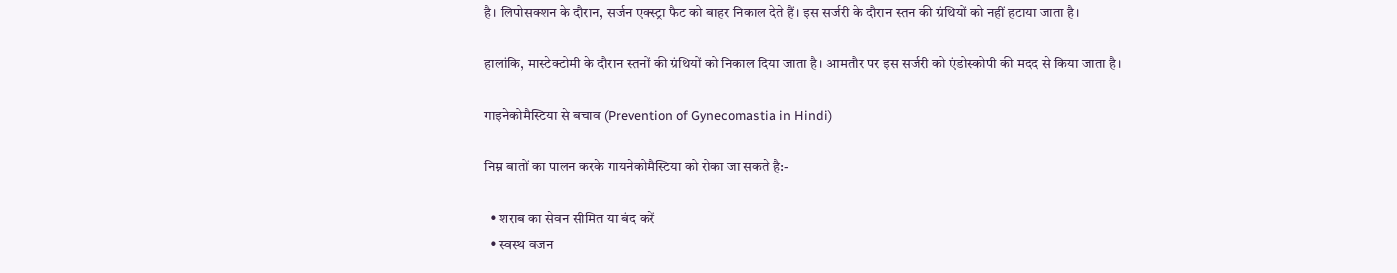है। लिपोसक्शन के दौरान, सर्जन एक्स्ट्रा फैट को बाहर निकाल देते हैं। इस सर्जरी के दौरान स्तन की ग्रंथियों को नहीं हटाया जाता है।

हालांकि, मास्टेक्टोमी के दौरान स्तनों की ग्रंथियों को निकाल दिया जाता है। आमतौर पर इस सर्जरी को एंडोस्कोपी की मदद से किया जाता है।

गाइनेकोमैस्टिया से बचाव (Prevention of Gynecomastia in Hindi)

निम्न बातों का पालन करके गायनेकोमैस्टिया को रोका जा सकते है:-

  • शराब का सेवन सीमित या बंद करें
  • स्वस्थ वजन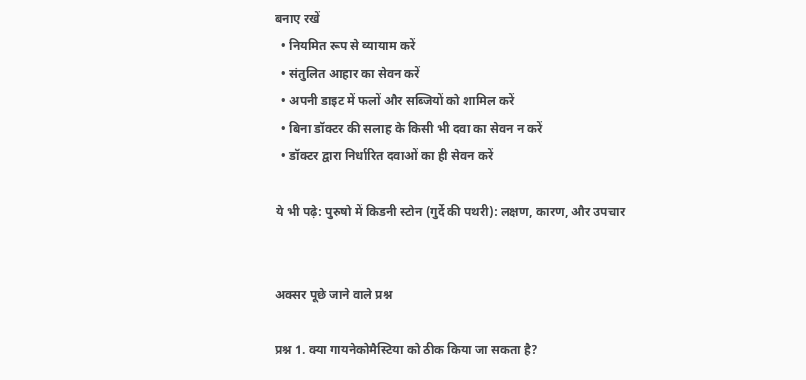बनाए रखें
  • नियमित रूप से व्यायाम करें
  • संतुलित आहार का सेवन करें
  • अपनी डाइट में फलों और सब्जियों को शामिल करें
  • बिना डॉक्टर की सलाह के किसी भी दवा का सेवन न करें
  • डॉक्टर द्वारा निर्धारित दवाओं का ही सेवन करें

ये भी पढ़े: पुरुषो में किडनी स्टोन (गुर्दे की पथरी): लक्षण, कारण, और उपचार


अक्सर पूछे जाने वाले प्रश्न

प्रश्न 1. क्या गायनेकोमैस्टिया को ठीक किया जा सकता है?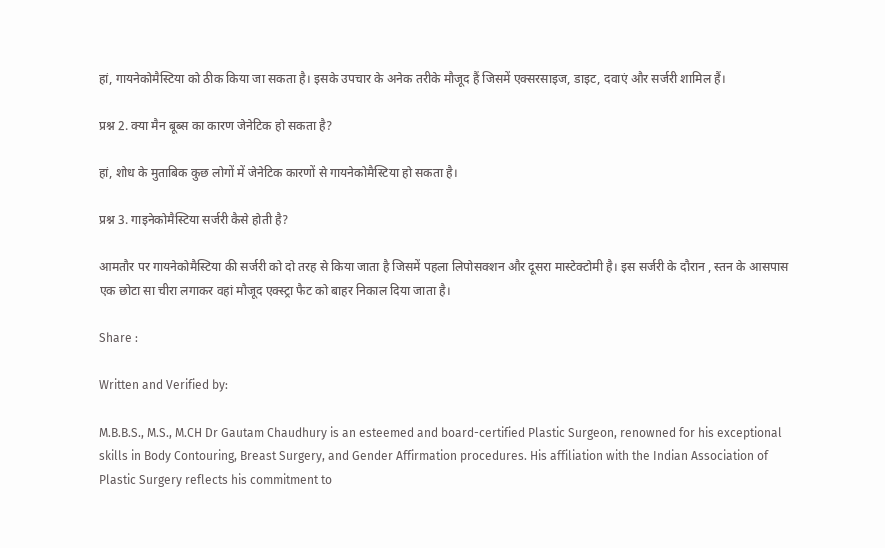हां, गायनेकोमैस्टिया को ठीक किया जा सकता है। इसके उपचार के अनेक तरीके मौजूद हैं जिसमें एक्सरसाइज, डाइट, दवाएं और सर्जरी शामिल हैं।

प्रश्न 2. क्या मैन बूब्स का कारण जेनेटिक हो सकता है?

हां, शोध के मुताबिक कुछ लोगों में जेनेटिक कारणों से गायनेकोमैस्टिया हो सकता है।

प्रश्न 3. गाइनेकोमैस्टिया सर्जरी कैसे होती है?

आमतौर पर गायनेकोमैस्टिया की सर्जरी को दो तरह से किया जाता है जिसमें पहला लिपोसक्शन और दूसरा मास्टेक्टोमी है। इस सर्जरी के दौरान , स्तन के आसपास एक छोटा सा चीरा लगाकर वहां मौजूद एक्स्ट्रा फैट को बाहर निकाल दिया जाता है।

Share :

Written and Verified by:

M.B.B.S., M.S., M.CH Dr Gautam Chaudhury is an esteemed and board-certified Plastic Surgeon, renowned for his exceptional skills in Body Contouring, Breast Surgery, and Gender Affirmation procedures. His affiliation with the Indian Association of Plastic Surgery reflects his commitment to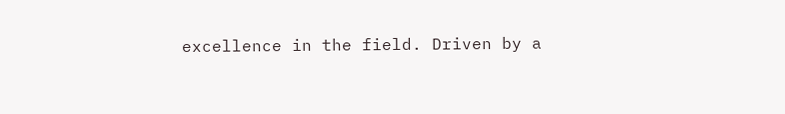excellence in the field. Driven by a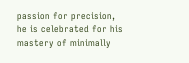passion for precision, he is celebrated for his mastery of minimally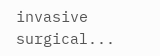invasive surgical...